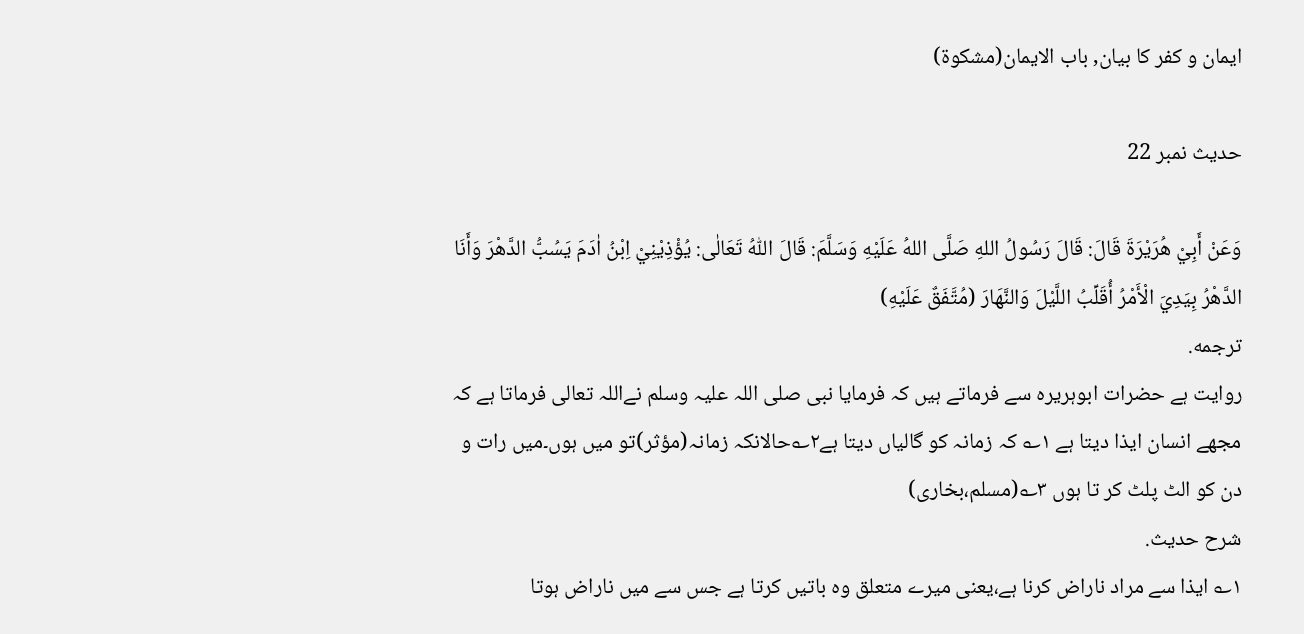ایمان و کفر کا بیان, باب الایمان(مشکوۃ)

حدیث نمبر 22

وَعَنْ أَبِيْ هُرَيْرَةَ قَالَ: قَالَ رَسُولُ اللهِ صَلَّى اللهُ عَلَيْهِ وَسَلَّمَ: قَالَ اللّٰهُ تَعَالٰى: يُؤْذِيْنِيْ اِبْنُ اٰدَمَ يَسُبُّ الدَّهْرَ وَأَنَا الدَّهْرُ بِيَدِيَ الْأَمْرُ أُقَلِّبُ اللَّيْلَ وَالنَّهَارَ (مُتَّفَقٌ عَلَيْهِ)
ترجمه.
روایت ہے حضرات ابوہریرہ سے فرماتے ہیں کہ فرمایا نبی صلی اللہ علیہ وسلم نےاللہ تعالی فرماتا ہے کہ مجھے انسان ایذا دیتا ہے ۱؎ کہ زمانہ کو گالیاں دیتا ہے۲؎حالانکہ زمانہ(مؤثر)تو میں ہوں۔میں رات و دن کو الٹ پلٹ کر تا ہوں ۳؎(مسلم،بخاری)
شرح حديث.
۱؎ ایذا سے مراد ناراض کرنا ہے،یعنی میرے متعلق وہ باتیں کرتا ہے جس سے میں ناراض ہوتا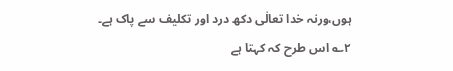ہوں،ورنہ خدا تعالٰی دکھ درد اور تکلیف سے پاک ہے۔
۲؎ اس طرح کہ کہتا ہے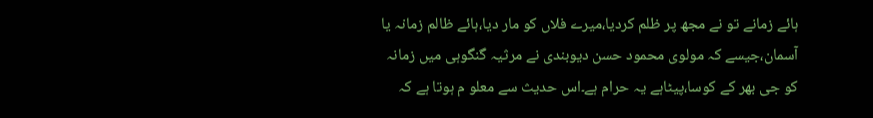ہائے زمانے تو نے مجھ پر ظلم کردیا،میرے فلاں کو مار دیا،ہائے ظالم زمانہ یا آسمان،جیسے کہ مولوی محمود حسن دیوبندی نے مرثیہ گنگوہی میں زمانہ کو جی بھر کے کوسا،پیٹاہے یہ حرام ہے۔اس حدیث سے معلو م ہوتا ہے کہ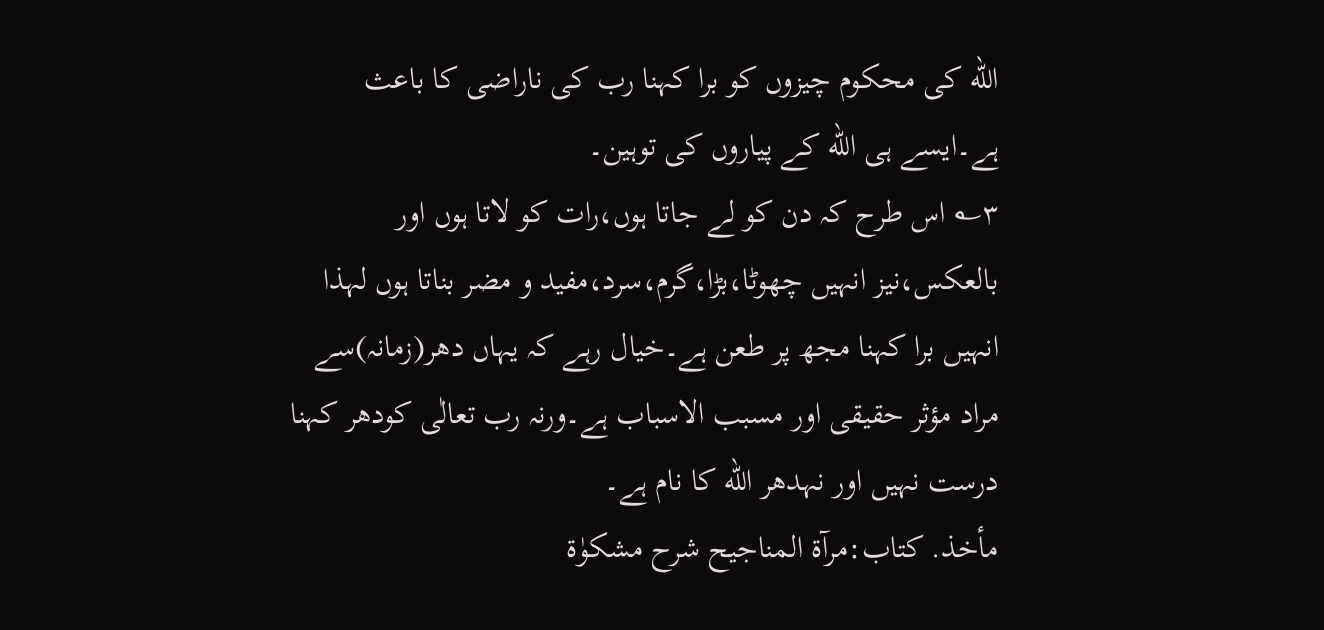الله کی محکوم چیزوں کو برا کہنا رب کی ناراضی کا باعث ہے۔ایسے ہی الله کے پیاروں کی توہین۔
۳؎ اس طرح کہ دن کو لے جاتا ہوں،رات کو لاتا ہوں اور بالعکس،نیز انہیں چھوٹا،بڑا،گرم،سرد،مفید و مضر بناتا ہوں لہذا انہیں برا کہنا مجھ پر طعن ہے۔خیال رہے کہ یہاں دھر(زمانہ)سے مراد مؤثر حقیقی اور مسبب الاسباب ہے۔ورنہ رب تعالٰی کودھر کہنا درست نہیں اور نہدھر الله کا نام ہے۔
مأخذ. کتاب:مرآۃ المناجیح شرح مشکوٰۃ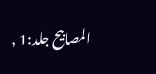المصابیح جلد:1 ,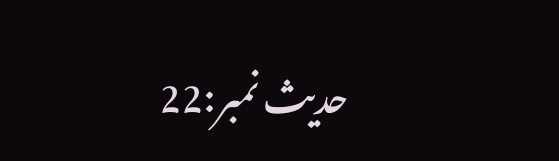حدیث نمبر:22